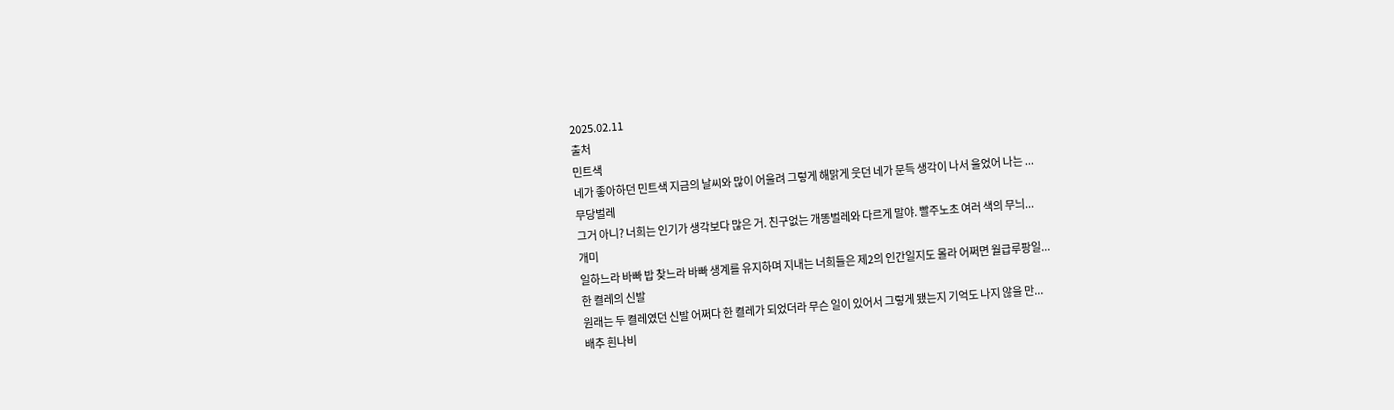2025.02.11
출처
민트색
네가 좋아하던 민트색 지금의 날씨와 많이 어울려 그렇게 해맑게 웃던 네가 문득 생각이 나서 울었어 나는 ...
무당벌레
그거 아니? 너희는 인기가 생각보다 많은 거. 친구없는 개똥벌레와 다르게 말야. 빨주노초 여러 색의 무늬...
개미
일하느라 바빠 밥 찾느라 바빠 생계를 유지하며 지내는 너희들은 제2의 인간일지도 몰라 어쩌면 월급루팡일...
한 켤레의 신발
원래는 두 켤레였던 신발 어쩌다 한 켤레가 되었더라 무슨 일이 있어서 그렇게 됐는지 기억도 나지 않을 만...
배추 흰나비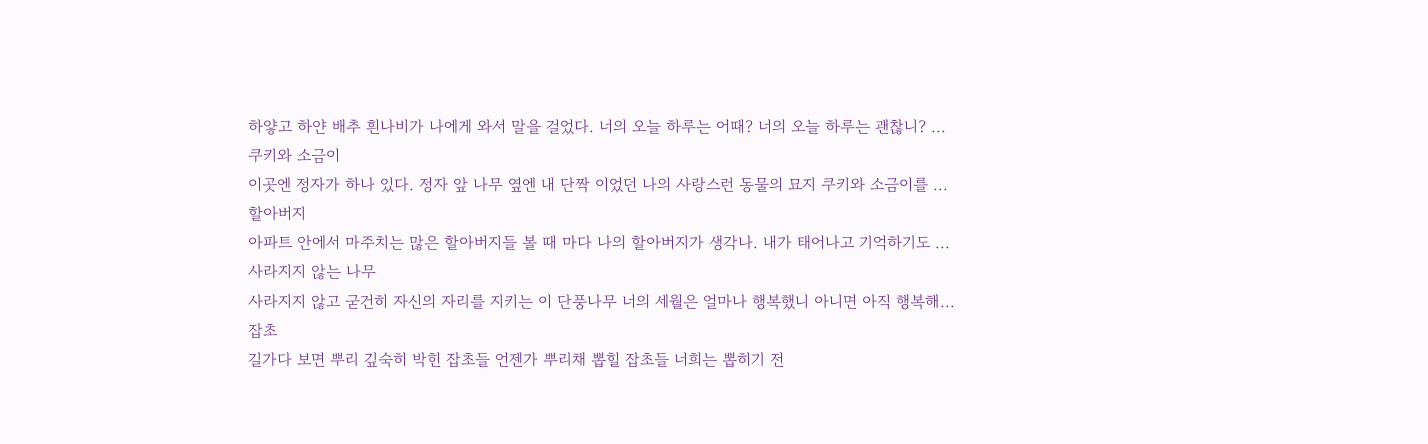하얗고 하얀 배추 흰나비가 나에게 와서 말을 걸었다. 너의 오늘 하루는 어때? 너의 오늘 하루는 괜찮니? ...
쿠키와 소금이
이곳엔 정자가 하나 있다. 정자 앞 나무 옆엔 내 단짝 이었던 나의 사랑스런 동물의 묘지 쿠키와 소금이를 ...
할아버지
아파트 안에서 마주치는 많은 할아버지들 볼 때 마다 나의 할아버지가 생각나. 내가 태어나고 기억하기도 ...
사라지지 않는 나무
사라지지 않고 굳건히 자신의 자리를 지키는 이 단풍나무 너의 세월은 얼마나 행복했니 아니면 아직 행복해...
잡초
길가다 보면 뿌리 깊숙히 박힌 잡초들 언젠가 뿌리채 뽑힐 잡초들 너희는 뽑히기 전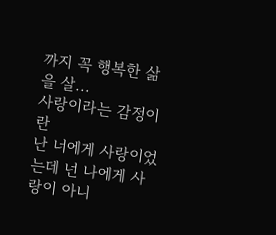까지 꼭 행복한 삶을 살...
사랑이라는 감정이란
난 너에게 사랑이었는데 넌 나에게 사랑이 아니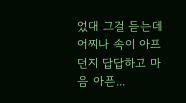었대 그걸 듣는데 어찌나 속이 아프던지 답답하고 마음 아픈...